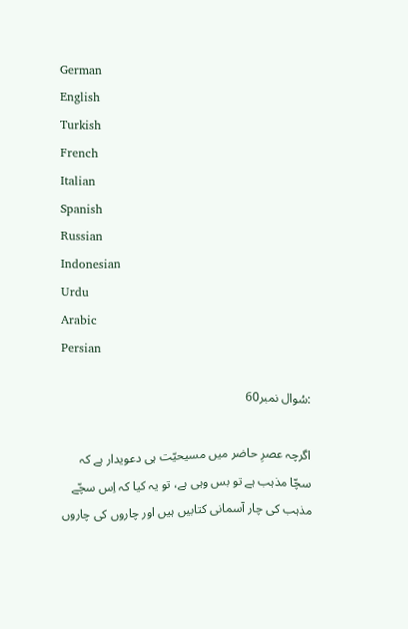German
English
Turkish
French
Italian
Spanish
Russian
Indonesian
Urdu
Arabic
Persian

:سُوال نمبر60

اگرچہ عصرِ حاضر میں مسیحیّت ہی دعویدار ہے کہ سچّا مذہب ہے تو بس وہی ہے، تو یہ کیا کہ اِس سچّے مذہب کی چار آسمانی کتابیں ہیں اور چاروں کی چاروں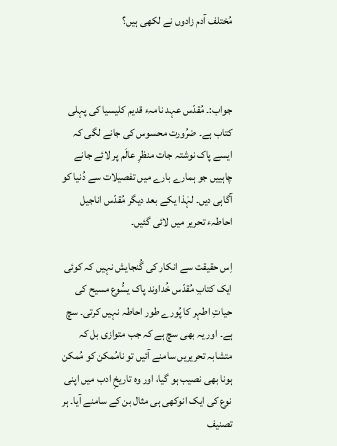مُختلف آدم زادوں نے لکھی ہیں؟



جواب:۔ مُقدّس عہد نامہء قدیم کلیسیا کی پہلی کتاب ہے۔ ضرُورت محسوس کی جانے لگی کہ ایسے پاک نوشتہ جات منظرِ عالَم پر لائے جانے چاہییں جو ہمارے بارے میں تفصیلات سے دُنیا کو آگاہی دیں۔ لہٰذا یکے بعد دیگر مُقدّس اناجیل احاطہء تحریر میں لائی گئیں۔

اِس حقیقت سے انکار کی گُنجایش نہیں کہ کوئی ایک کتابِ مُقدّس خُداوند پاک یسُّوع مسیح کی حیاتِ اطہر کا پُورے طور احاطہ نہیں کرتی۔ سچ ہے۔ اور یہ بھی سچ ہے کہ جب متوازی بل کہ متشابہ تحریریں سامنے آئیں تو نامُمکن کو مُمکن ہونا بھی نصیب ہو گیا، اور وہ تاریخِ ادب میں اپنی نوع کی ایک انوکھی ہی مثال بن کے سامنے آیا۔ ہر تصنیف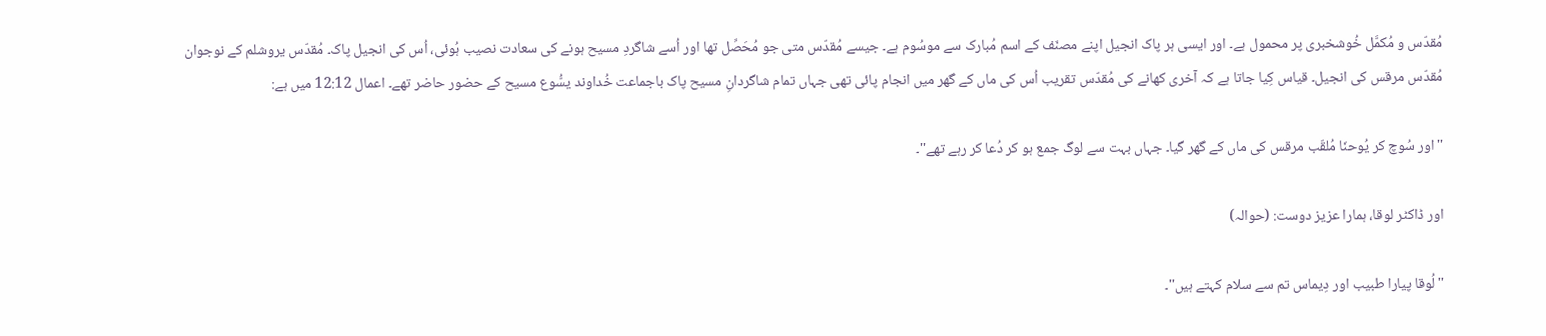مُقدّس و مُکمَّل خُوشخبری پر محمول ہے۔ اور ایسی ہر پاک انجیل اپنے مصنّف کے اسم مُبارک سے موسُوم ہے۔ جیسے مُقدّس متی جو مُحَصِّل تھا اور اُسے شاگردِ مسیح ہونے کی سعادت نصیب ہُوئی، اُس کی انجیل پاک۔ مُقدّس یروشلم کے نوجوان مُقدّس مرقس کی انجیل۔ قیاس کِیا جاتا ہے کہ آخری کھانے کی مُقدّس تقریب اُس کی ماں کے گھر میں انجام پائی تھی جہاں تمام شاگردانِ مسیح پاک باجماعت خُداوند یسُّوع مسیح کے حضور حاضر تھے۔ اعمال 12:12 میں ہے:

''اور سُوچ کر یُوحنّا مُلقّب مرقس کی ماں کے گھر گیا۔ جہاں بہت سے لوگ جمع ہو کر دُعا کر رہے تھے''۔

اور ڈاکٹر لوقا، ہمارا عزیز دوست: (حوالہ)

''لُوقا پیارا طبیب اور دِیماس تم سے سلام کہتے ہیں''۔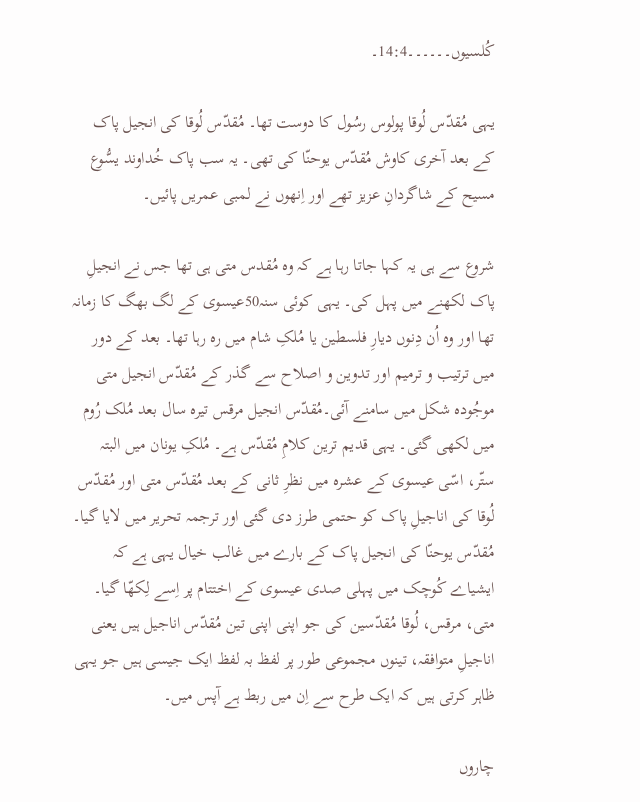کُلسیوں۔۔۔۔۔۔14:4۔

یہی مُقدّس لُوقا پولوس رسُول کا دوست تھا۔ مُقدّس لُوقا کی انجیل پاک کے بعد آخری کاوش مُقدّس یوحنّا کی تھی۔ یہ سب پاک خُداوند یسُّوع مسیح کے شاگردانِ عزیز تھے اور اِنھوں نے لمبی عمریں پائیں۔

شروع سے ہی یہ کہا جاتا رہا ہے کہ وہ مُقدس متی ہی تھا جس نے انجیلِ پاک لکھنے میں پہل کی۔ یہی کوئی سنہ50عیسوی کے لگ بھگ کا زمانہ تھا اور وہ اُن دِنوں دیارِ فلسطین یا مُلکِ شام میں رہ رہا تھا۔ بعد کے دور میں ترتیب و ترمیم اور تدوین و اصلاح سے گذر کے مُقدّس انجیل متی موجُودہ شکل میں سامنے آئی۔مُقدّس انجیل مرقس تیرہ سال بعد مُلک رُوم میں لکھی گئی۔ یہی قدیم ترین کلامِ مُقدّس ہے۔ مُلکِ یونان میں البتہ ستّر، اسّی عیسوی کے عشرہ میں نظرِ ثانی کے بعد مُقدّس متی اور مُقدّس لُوقا کی اناجیلِ پاک کو حتمی طرز دی گئی اور ترجمہ تحریر میں لایا گیا۔ مُقدّس یوحنّا کی انجیل پاک کے بارے میں غالب خیال یہی ہے کہ ایشیاے کُوچک میں پہلی صدی عیسوی کے اختتام پر اِسے لِکھّا گیا۔ متی، مرقس، لُوقا مُقدّسین کی جو اپنی اپنی تین مُقدّس اناجیل ہیں یعنی اناجیلِ متوافقہ، تینوں مجموعی طور پر لفظ بہ لفظ ایک جیسی ہیں جو یہی ظاہر کرتی ہیں کہ ایک طرح سے اِن میں ربط ہے آپس میں۔

چاروں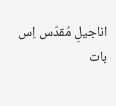اناجیلِ مُقدّس اِس بات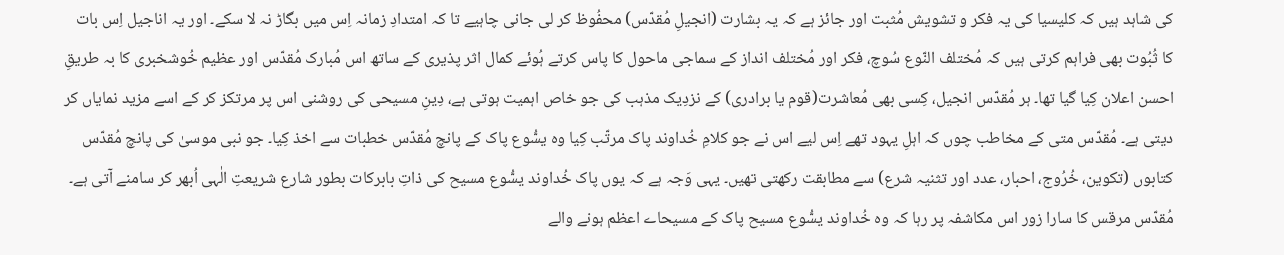کی شاہد ہیں کہ کلیسیا کی یہ فکر و تشویش مُثبت اور جائز ہے کہ یہ بشارت (انجیلِ مُقدّس) محفُوظ کر لی جانی چاہیے تا کہ امتدادِ زمانہ اِس میں بگاڑ نہ لا سکے۔ اور یہ اناجیل اِس بات کا ثُبُوت بھی فراہم کرتی ہیں کہ مُختلف النّوع سُوچ، فکر اور مُختلف انداز کے سماجی ماحول کا پاس کرتے ہُوئے کمال اثر پذیری کے ساتھ اس مُبارک مُقدّس اور عظیم خُوشخبری کا بہ طریقِ احسن اعلان کِیا گیا تھا۔ ہر مُقدّس انجیل، کِسی بھی مُعاشرت(قوم یا برادری) کے نزدِیک مذہب کی جو خاص اہمیت ہوتی ہے، دِینِ مسیحی کی روشنی اس پر مرتکز کر کے اسے مزید نمایاں کر دیتی ہے۔ مُقدّس متی کے مخاطب چوں کہ اہلِ یہود تھے اِس لیے اس نے جو کلامِ خُداوند پاک مرتّب کِیا وہ یسُّوع پاک کے پانچ مُقدّس خطبات سے اخذ کِیا۔ جو نبی موسیٰ کی پانچ مُقدّس کتابوں (تکوین، خُرُوج، احبار، عدد اور تثنیہ شرع) سے مطابقت رکھتی تھیں۔ یہی وَجہ ہے کہ یوں پاک خُداوند یسُّوع مسیح کی ذاتِ بابرکات بطور شارع شریعتِ الٰہی اُبھر کر سامنے آتی ہے۔ مُقدّس مرقس کا سارا زور اس مکاشفہ پر رہا کہ وہ خُداوند یسُّوع مسیح پاک کے مسیحاے اعظم ہونے والے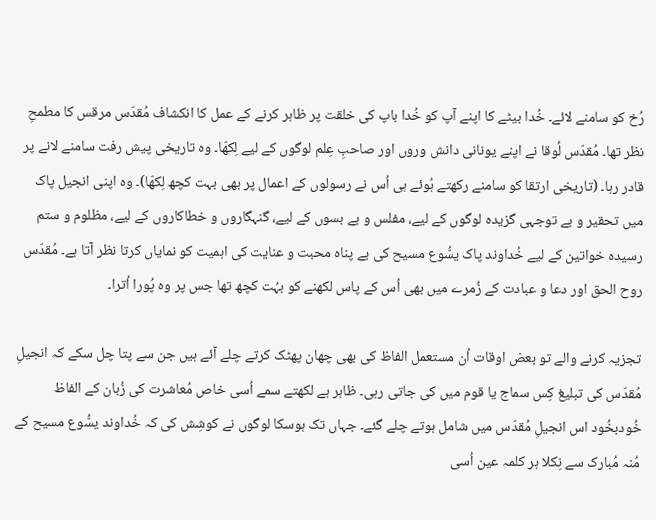رُخ کو سامنے لائے۔ خُدا بیٹے کا اپنے آپ کو خُدا باپ کی خلقت پر ظاہر کرنے کے عمل کا انکشاف مُقدّس مرقس کا مطمحِ نظر تھا۔ مُقدّس لُوقا نے اپنے یونانی دانش وروں اور صاحبِ عِلم لوگوں کے لیے لِکھّا۔ وہ تاریخی پیش رفت سامنے لانے پر قادر رہا۔ (تاریخی ارتقا کو سامنے رکھتے ہُوئے ہی اُس نے رسولوں کے اعمال پر بھی بہت کچھ لِکھّا)۔ وہ اپنی انجیل پاک میں تحقیر و بے توجہی گزیدہ لوگوں کے لیے، مفلس و بے بسوں کے لیے، گنہگاروں و خطاکاروں کے لیے، مظلوم و ستم رسیدہ خواتین کے لیے خُداوند پاک یسُّوع مسیح کی بے پناہ محبت و عنایت کی اہمیت کو نمایاں کرتا نظر آتا ہے۔ مُقدّس روح الحق اور دعا و عبادت کے زُمرے میں بھی اُس کے پاس لکھنے کو بہُت کچھ تھا جس پر وہ پُورا اُترا۔

تجزیہ کرنے والے تو بعض اوقات اُن مستعمل الفاظ کی بھی چھان پھٹک کرتے چلے آئے ہیں جن سے پتا چل سکے کہ انجیلِ مُقدّس کی تبلیغ کِس سماج یا قوم میں کی جاتی رہی۔ ظاہر ہے لکھتے سمے اُسی خاص مُعاشرت کی زُبان کے الفاظ خُودبخُود اس انجیلِ مُقدّس میں شامل ہوتے چلے گئے۔ جہاں تک ہوسکا لوگوں نے کوشِش کی کہ خُداوند یسُّوع مسیح کے مُنہ مُبارک سے نِکلا ہر کلمہ عین اُسی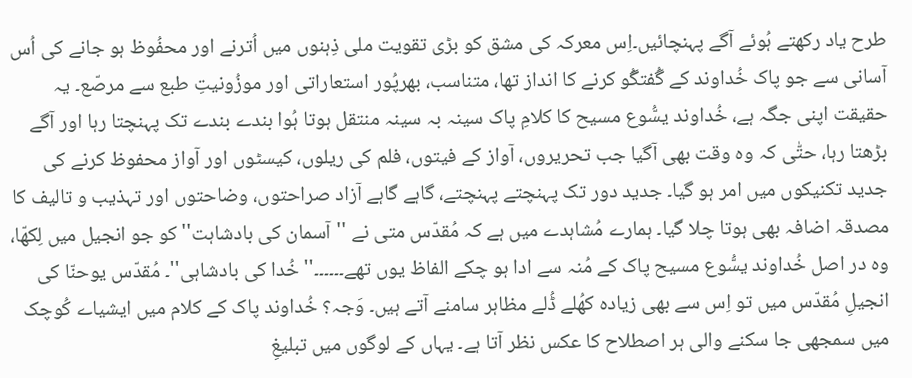طرح یاد رکھتے ہُوئے آگے پہنچائیں۔اِس معرکہ کی مشق کو بڑی تقویت ملی ذِہنوں میں اُترنے اور محفُوظ ہو جانے کی اُس آسانی سے جو پاک خُداوند کے گُفتگُو کرنے کا انداز تھا، متناسب، بھرپُور استعاراتی اور موزُونیتِ طبع سے مرصّع۔ یہ حقیقت اپنی جگہ ہے، خُداوند یسُّوع مسیح کا کلامِ پاک سینہ بہ سینہ منتقل ہوتا ہُوا بندے بندے تک پہنچتا رہا اور آگے بڑھتا رہا، حتّٰی کہ وہ وقت بھی آگیا جب تحریروں، آواز کے فیتوں، فلم کی ریلوں، کیسٹوں اور آواز محفوظ کرنے کی جدید تکنیکوں میں امر ہو گیا۔ جدید دور تک پہنچتے پہنچتے، گاہے گاہے آزاد صراحتوں، وضاحتوں اور تہذیب و تالیف کا مصدقہ اضافہ بھی ہوتا چلا گیا۔ ہمارے مُشاہدے میں ہے کہ مُقدّس متی نے ''آسمان کی بادشاہت'' کو جو انجیل میں لِکھّا، وہ در اصل خُداوند یسُّوع مسیح پاک کے مُنہ سے ادا ہو چکے الفاظ یوں تھے۔۔۔۔۔۔''خُدا کی بادشاہی''۔ مُقدّس یوحنّا کی انجیلِ مُقدّس میں تو اِس سے بھی زیادہ کھُلے ڈُلے مظاہر سامنے آتے ہیں۔ وَجہ؟ خُداوند پاک کے کلام میں ایشیاے کُوچک میں سمجھی جا سکنے والی ہر اصطلاح کا عکس نظر آتا ہے۔ یہاں کے لوگوں میں تبلیغِ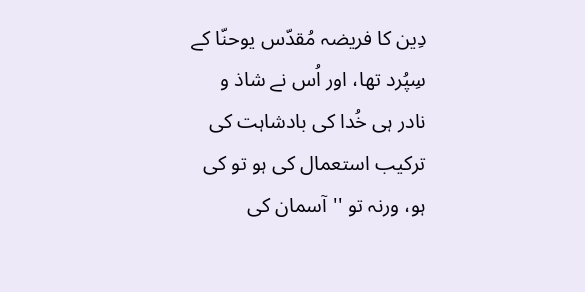دِین کا فریضہ مُقدّس یوحنّا کے سِپُرد تھا، اور اُس نے شاذ و نادر ہی خُدا کی بادشاہت کی ترکیب استعمال کی ہو تو کی ہو، ورنہ تو ''آسمان کی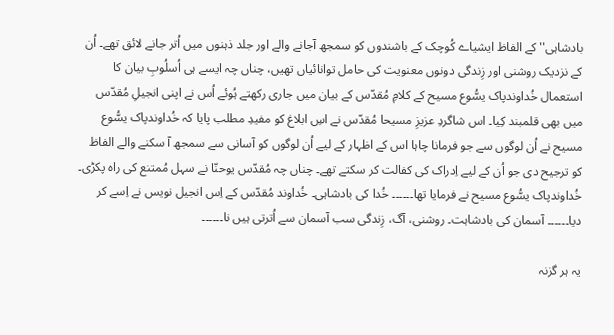بادشاہی'' کے الفاظ ایشیاے کُوچک کے باشندوں کو سمجھ آجانے والے اور جلد ذہنوں میں اُتر جانے لائق تھے۔ اُن کے نزدیک روشنی اور زِندگی دونوں معنویت کی حامل توانائیاں تھیں، چناں چہ ایسے ہی اُسلُوبِ بیان کا استعمال خُداوندپاک یسُّوع مسیح کے کلامِ مُقدّس کے بیان میں جاری رکھتے ہُوئے اُس نے اپنی انجیلِ مُقدّس میں بھی قلمبند کِیا۔ اس شاگردِ عزیزِ مسیحا مُقدّس نے اسِ ابلاغ کو مفیدِ مطلب پایا کہ خُداوندپاک یسُّوع مسیح نے اُن لوگوں سے جو فرمانا چاہا اس کے اظہار کے لیے اُن لوگوں کو آسانی سے سمجھ آ سکنے والے الفاظ کو ترجیح دی جو اُن کے لیے اِدراک کی کفالت کر سکتے تھے۔ چناں چہ مُقدّس یوحنّا نے سہل مُمتنع کی راہ پکڑی۔ خُداوندپاک یسُّوع مسیح نے فرمایا تھا۔۔۔۔۔۔ خُدا کی بادشاہی۔ خُداوند مُقدّس کے اِس انجیل نویس نے اِسے کر دیا۔۔۔۔۔۔ آسمان کی بادشاہت۔ روشنی، آگ، زِندگی سب آسمان سے اُترتی ہیں نا۔۔۔۔۔۔

یہ ہر گزنہ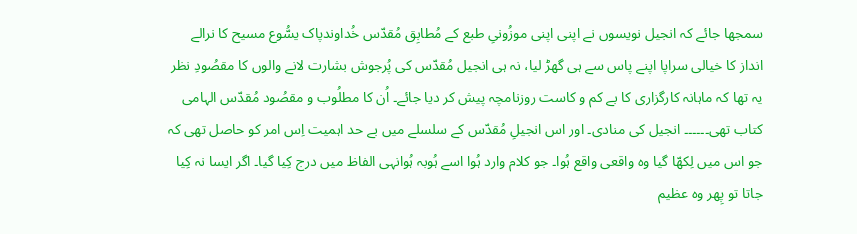سمجھا جائے کہ انجیل نویسوں نے اپنی اپنی موزُونیِ طبع کے مُطابِق مُقدّس خُداوندپاک یسُّوع مسیح کا نرالے انداز کا خیالی سراپا اپنے پاس سے ہی گھڑ لیا، نہ ہی انجیل مُقدّس کی پُرجوش بشارت لانے والوں کا مقصُودِ نظر یہ تھا کہ ماہانہ کارگزاری کا بے کم و کاست روزنامچہ پیش کر دیا جائے۔ اُن کا مطلُوب و مقصُود مُقدّس الہامی کتاب تھی۔۔۔۔۔۔ انجیل کی منادی۔ اور اس انجیلِ مُقدّس کے سلسلے میں بے حد اہمیت اِس امر کو حاصل تھی کہ جو اس میں لِکھّا گیا وہ واقعی واقع ہُوا۔ جو کلام وارد ہُوا اسے ہُوبہ ہُوانہی الفاظ میں درج کِیا گیا۔ اگر ایسا نہ کِیا جاتا تو پِھر وہ عظیم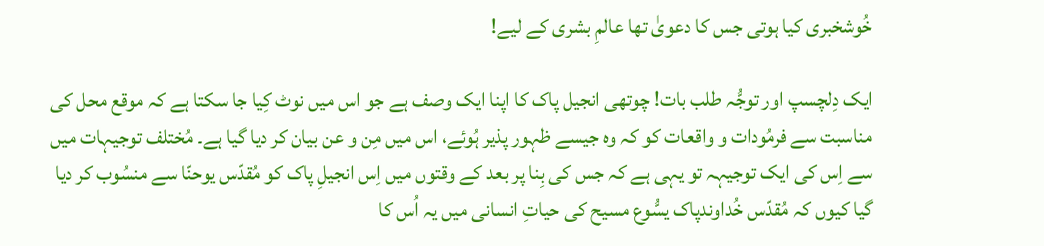خُوشخبری کیا ہوتی جس کا دعویٰ تھا عالمِ بشری کے لیے!

ایک دِلچسپ اور توجُّہ طلب بات! چوتھی انجیل پاک کا اپنا ایک وصف ہے جو اس میں نوٹ کِیا جا سکتا ہے کہ موقع محل کی مناسبت سے فرمُودات و واقعات کو کہ وہ جیسے ظہور پذیر ہُوئے، اس میں مِن و عن بیان کر دیا گیا ہے۔ مُختلف توجیہات میں سے اِس کی ایک توجیہہ تو یہی ہے کہ جس کی بِنا پر بعد کے وقتوں میں اِس انجیلِ پاک کو مُقدّس یوحنّا سے منسُوب کر دیا گیا کیوں کہ مُقدّس خُداوندپاک یسُّوع مسیح کی حیاتِ انسانی میں یہ اُس کا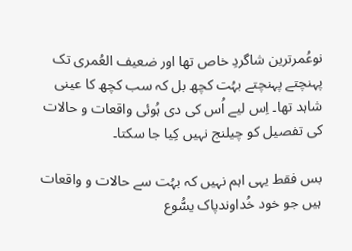نوعُمرترین شاگردِ خاص تھا اور ضعیف العُمری تک پہنچتے پہنچتے بہُت کچھ بل کہ سب کچھ کا عینی شاہد تھا۔ اِس لیے اُس کی دی ہُوئی واقعات و حالات کی تفصیل کو چیلنج نہیں کِیا جا سکتا۔

بس فقط یہی اہم نہیں کہ بہُت سے حالات و واقعات ہیں جو خود خُداوندپاک یسُّوع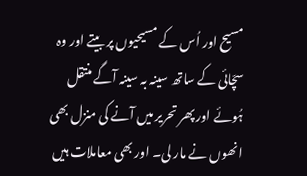مسیح اور اُس کے مسیحیوں پر بیتے اور وہ سچّائی کے ساتھ سینہ بہ سینہ آگے منتقل ہُوئے اور پھر تحریر میں آنے کی منزل بھی انھوں نے مار لی۔ اور بھی معاملات ہیں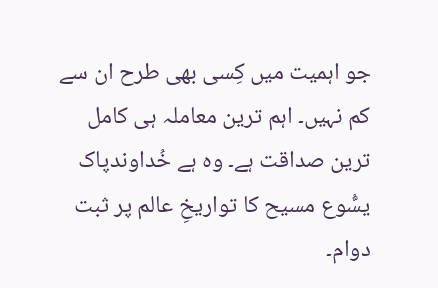جو اہمیت میں کِسی بھی طرح ان سے کم نہیں۔ اہم ترین معاملہ ہی کامل ترین صداقت ہے۔ وہ ہے خُداوندپاک یسُّوع مسیح کا تواریخِ عالم پر ثبت دوام۔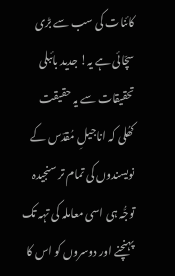کائنات کی سب سے بڑی سچّائی ہے یہ! جدید بائبلی تحقیقات سے یہ حقیقت کھُلی کہ اناجیلِ مُقدّس کے نویسندوں کی تمام تر سنجیدہ توجُّہ ہی اسی معاملہ کی تہہ تک پہنچنے اور دوسروں کو اس کا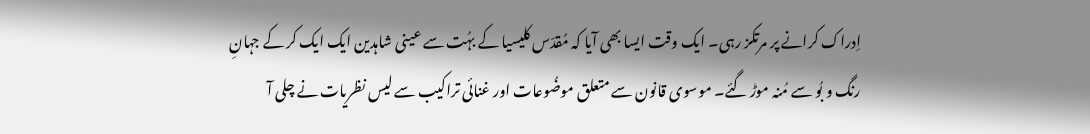اِدراک کرانے پر مرتکز رہی۔ ایک وقت ایسا بھی آیا کہ مُقدّس کلیسیا کے بہُت سے عینی شاہدین ایک ایک کر کے جہانِ رنگ و بُو سے مُنہ موڑ گئے۔ موسوی قانون سے متعلق موضُوعات اور غنائی تراکیب سے لیس نظریات نے چلی آ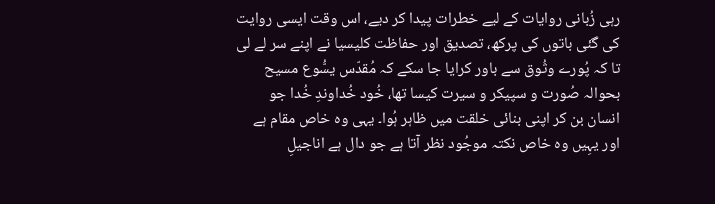رہی زُبانی روایات کے لیے خطرات پیدا کر دیے، اس وقت ایسی روایت کی گئی باتوں کی پرکھ، تصدیق اور حفاظت کلیسیا نے اپنے سر لے لی تا کہ پُورے وثُوق سے باور کرایا جا سکے کہ مُقدّس یسُّوع مسیح بحوالہ صُورت و سپیکر و سیرت کیسا تھا، خُود خُداوندِ خُدا جو انسان بن کر اپنی بنائی خلقت میں ظاہر ہُوا۔ یہی وہ خاص مقام ہے اور یہِیں وہ خاص نکتہ موجُود نظر آتا ہے جو دال ہے اناجیلِ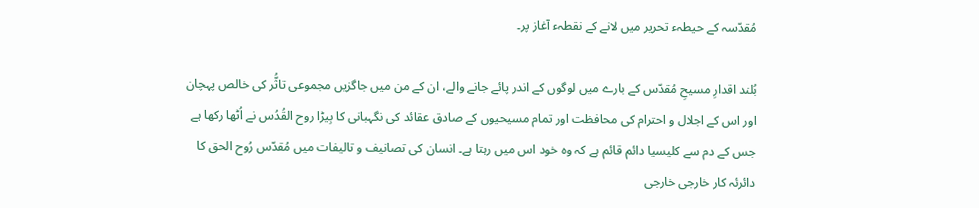مُقدّسہ کے حیطہء تحریر میں لانے کے نقطہء آغاز پر۔

بُلند اقدارِ مسیحِ مُقدّس کے بارے میں لوگوں کے اندر پائے جانے والے، ان کے من میں جاگزیں مجموعی تاثُّر کی خالص پہچان اور اس کے اجلال و احترام کی محافظت اور تمام مسیحیوں کے صادق عقائد کی نگہبانی کا بِیڑا روح القُدُس نے اُٹھا رکھا ہے جس کے دم سے کلیسیا دائم قائم ہے کہ وہ خود اس میں رہتا ہے۔ انسان کی تصانیف و تالیفات میں مُقدّس رُوح الحق کا دائرئہ کار خارجی خارجی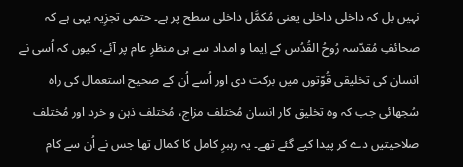نہیں بل کہ داخلی داخلی یعنی مُکمَّل داخلی سطح پر ہے۔ حتمی تجزِیہ یہی ہے کہ صحائفِ مُقدّسہ رُوحُ القُدُس کے اِیما و امداد سے ہی منظرِ عام پر آئے، کیوں کہ اُسی نے انسان کی تخلیقی قُوّتوں میں برکت دی اور اُسے اُن کے صحیح استعمال کی راہ سُجھائی جب کہ وہ تخلیق کار انسان مُختلف مزاج، مُختلف ذہن و خرد اور مُختلف صلاحیتیں دے کر پیدا کیے گئے تھے۔ یہ رہبرِ کامل کا کمال تھا جس نے اُن سے کام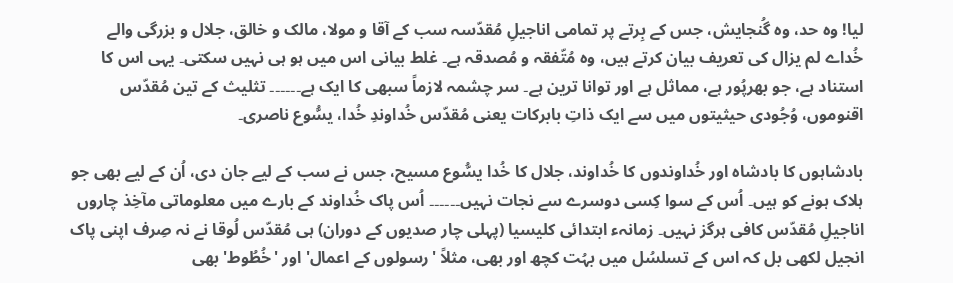لیا! وہ حد، وہ گُنجایش، جس کے بِرتے پر تمامی اناجیلِ مُقدّسہ سب کے آقا و مولا، مالک و خالق، جلال و بزرگی والے خُداے لم یزال کی تعریف بیان کرتے ہیں، وہ مُتّفقہ و مُصدقہ ہے۔ غلط بیانی اس میں ہو ہی نہیں سکتی۔ یہی اس کا استناد ہے، جو بھرپُور ہے، مماثل ہے اور توانا ترین ہے۔ سر چشمہ لازماً سبھی کا ایک ہے۔۔۔۔۔۔ تثلیث کے تین مُقدّس اقنوموں، وُجُودی حیثیتوں میں سے ایک ذاتِ بابرکات یعنی مُقدّس خُداوندِ خُدا، یسُّوع ناصری۔

بادشاہوں کا بادشاہ اور خُداوندوں کا خُداوند، جلال کا خُدا یسُّوع مسیح، جس نے سب کے لیے جان دی، اُن کے لیے بھی جو ہلاک ہونے کو ہیں۔ اُس کے سوا کِسی دوسرے سے نجات نہیں۔۔۔۔۔۔ اُس پاک خُداوند کے بارے میں معلوماتی مآخِذ چاروں اناجیلِ مُقدّس کافی ہرگز نہیں۔ زمانہء ابتدائی کلیسیا (پہلی چار صدیوں کے دوران) ہی مُقدّس لُوقا نے نہ صِرف اپنی پاک انجیل لکھی بل کہ اس کے تسلسُل میں بہُت کچھ اور بھی، مثلاً 'رسولوں کے اعمال' اور 'خُطُوط' بھی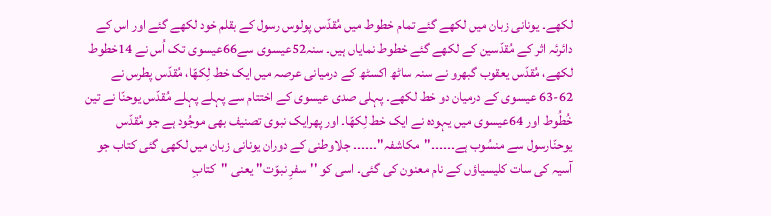لکھے۔ یونانی زبان میں لکھے گئے تمام خطوط میں مُقدّس پولوس رسول کے بقلم خود لکھے گئے اور اس کے دائرئہ اثر کے مُقدّسین کے لکھے گئے خطوط نمایاں ہیں۔ سنہ52عیسوی سے66عیسوی تک اُس نے 14خطوط لکھے، مُقدّس یعقوب گبھرو نے سنہ ساٹھ اکسٹھ کے درمیانی عرصہ میں ایک خط لِکھّا، مُقدّس پطرس نے 62-63 عیسوی کے درمیان دو خط لکھے۔ پہلی صدی عیسوی کے اختتام سے پہلے پہلے مُقدّس یوحنّا نے تین خُطُوط اور 64عیسوی میں یہودہ نے ایک خط لِکھّا۔ اور پھرایک نبوی تصنیف بھی موجُود ہے جو مُقدّس یوحنّارسول سے منسُوب ہے۔۔۔۔۔۔''مکاشفہ''۔۔۔۔۔۔ جلاوطنی کے دوران یونانی زبان میں لکھی گئی کتاب جو آسیہ کی سات کلیسیاؤں کے نام معنون کی گئی۔ اسی کو ''سفرِ نبوّت'' یعنی ''کتابِ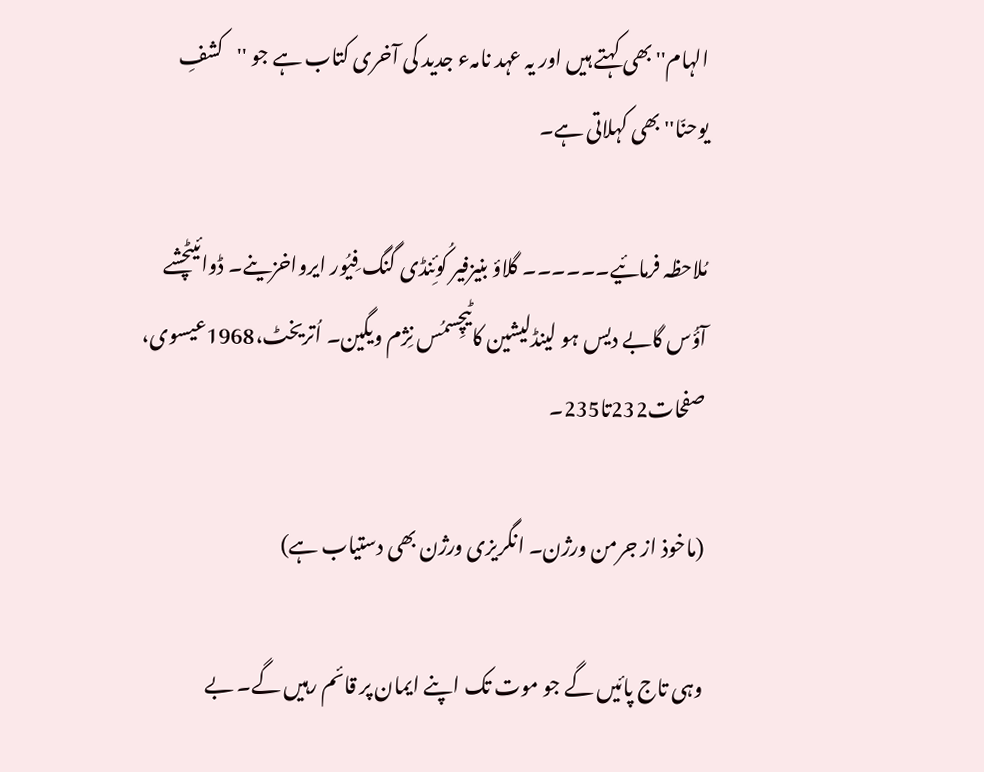الہام'' بھی کہتے ہیں اور یہ عہد نامہء جدید کی آخری کتاب ہے جو ''کشفِ یوحنّا'' بھی کہلاتی ہے۔

مُلاحظہ فرمائیے۔۔۔۔۔۔ گلاؤ بنیزفیر کُوئِنڈی گنگ فِیُور ایرواخزینے۔ ڈوائیٹچشے آؤُس گابے دیس ہو لینڈلیشین کاٹیچِسمُس نِژم ویگین۔ اُتریخٹ،1968عیسوی، صفحات232تا235۔

(ماخوذ از جرمن ورژن۔ انگریزی ورژن بھی دستیاب ہے)

وہی تاج پائیں گے جو موت تک اپنے ایمان پر قائم رہیں گے۔ بے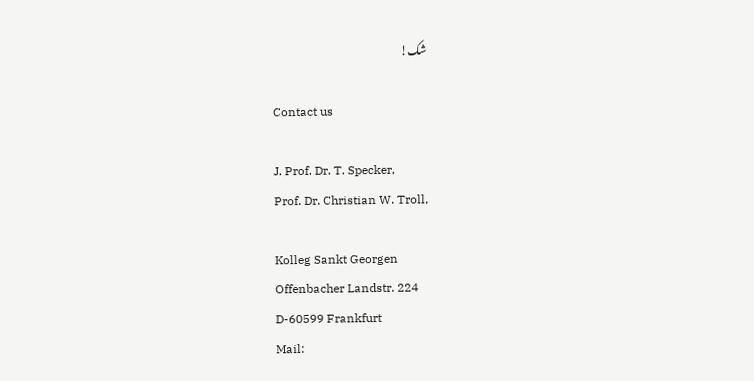شک!

Contact us

J. Prof. Dr. T. Specker,
Prof. Dr. Christian W. Troll,

Kolleg Sankt Georgen
Offenbacher Landstr. 224
D-60599 Frankfurt
Mail: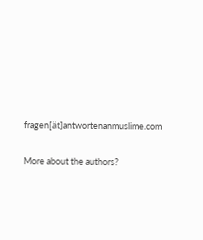fragen[ät]antwortenanmuslime.com

More about the authors?